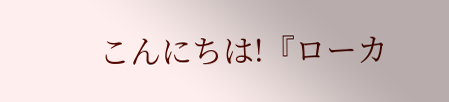こんにちは!『ローカ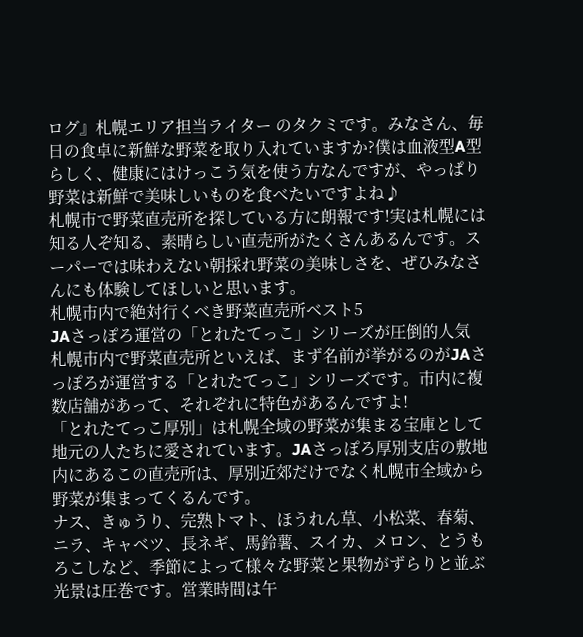ログ』札幌エリア担当ライター のタクミです。みなさん、毎日の食卓に新鮮な野菜を取り入れていますか?僕は血液型A型らしく、健康にはけっこう気を使う方なんですが、やっぱり野菜は新鮮で美味しいものを食べたいですよね♪
札幌市で野菜直売所を探している方に朗報です!実は札幌には知る人ぞ知る、素晴らしい直売所がたくさんあるんです。スーパーでは味わえない朝採れ野菜の美味しさを、ぜひみなさんにも体験してほしいと思います。
札幌市内で絶対行くべき野菜直売所ベスト5
JAさっぽろ運営の「とれたてっこ」シリーズが圧倒的人気
札幌市内で野菜直売所といえば、まず名前が挙がるのがJAさっぽろが運営する「とれたてっこ」シリーズです。市内に複数店舗があって、それぞれに特色があるんですよ!
「とれたてっこ厚別」は札幌全域の野菜が集まる宝庫として地元の人たちに愛されています。JAさっぽろ厚別支店の敷地内にあるこの直売所は、厚別近郊だけでなく札幌市全域から野菜が集まってくるんです。
ナス、きゅうり、完熟トマト、ほうれん草、小松菜、春菊、ニラ、キャベツ、長ネギ、馬鈴薯、スイカ、メロン、とうもろこしなど、季節によって様々な野菜と果物がずらりと並ぶ光景は圧巻です。営業時間は午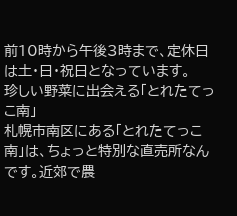前10時から午後3時まで、定休日は土・日・祝日となっています。
珍しい野菜に出会える「とれたてっこ南」
札幌市南区にある「とれたてっこ南」は、ちょっと特別な直売所なんです。近郊で農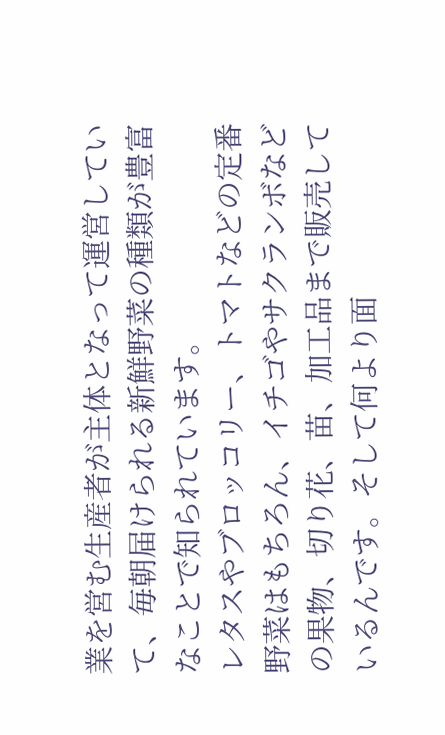業を営む生産者が主体となって運営していて、毎朝届けられる新鮮野菜の種類が豊富なことで知られています。
レタスやブロッコリー、トマトなどの定番野菜はもちろん、イチゴやサクランボなどの果物、切り花、苗、加工品まで販売しているんです。そして何より面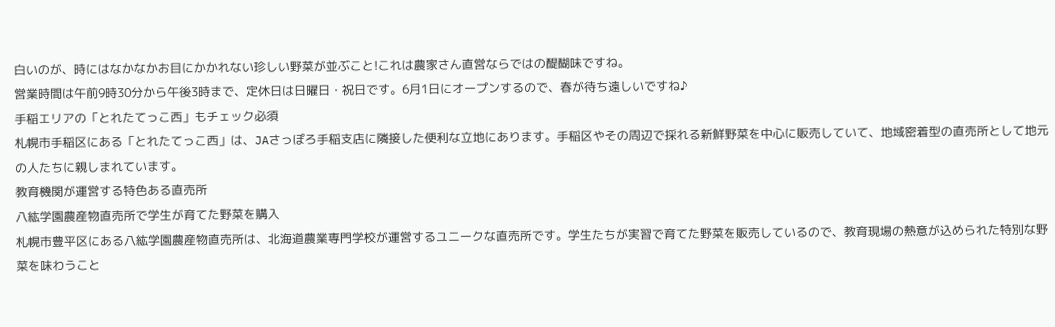白いのが、時にはなかなかお目にかかれない珍しい野菜が並ぶこと!これは農家さん直営ならではの醍醐味ですね。
営業時間は午前9時30分から午後3時まで、定休日は日曜日・祝日です。6月1日にオープンするので、春が待ち遠しいですね♪
手稲エリアの「とれたてっこ西」もチェック必須
札幌市手稲区にある「とれたてっこ西」は、JAさっぽろ手稲支店に隣接した便利な立地にあります。手稲区やその周辺で採れる新鮮野菜を中心に販売していて、地域密着型の直売所として地元の人たちに親しまれています。
教育機関が運営する特色ある直売所
八紘学園農産物直売所で学生が育てた野菜を購入
札幌市豊平区にある八紘学園農産物直売所は、北海道農業専門学校が運営するユニークな直売所です。学生たちが実習で育てた野菜を販売しているので、教育現場の熱意が込められた特別な野菜を味わうこと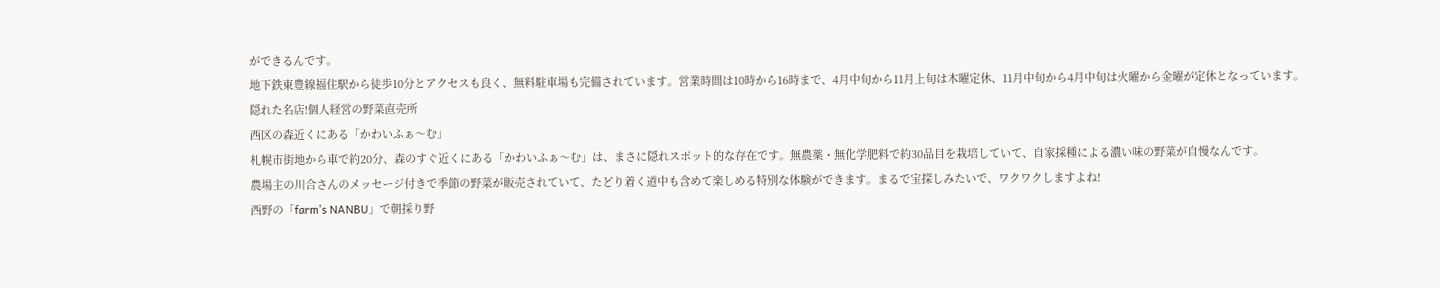ができるんです。
地下鉄東豊線福住駅から徒歩10分とアクセスも良く、無料駐車場も完備されています。営業時間は10時から16時まで、4月中旬から11月上旬は木曜定休、11月中旬から4月中旬は火曜から金曜が定休となっています。
隠れた名店!個人経営の野菜直売所
西区の森近くにある「かわいふぁ〜む」
札幌市街地から車で約20分、森のすぐ近くにある「かわいふぁ〜む」は、まさに隠れスポット的な存在です。無農薬・無化学肥料で約30品目を栽培していて、自家採種による濃い味の野菜が自慢なんです。
農場主の川合さんのメッセージ付きで季節の野菜が販売されていて、たどり着く道中も含めて楽しめる特別な体験ができます。まるで宝探しみたいで、ワクワクしますよね!
西野の「farm’s NANBU」で朝採り野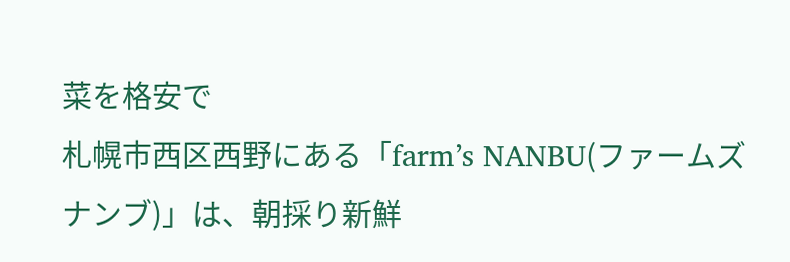菜を格安で
札幌市西区西野にある「farm’s NANBU(ファームズナンブ)」は、朝採り新鮮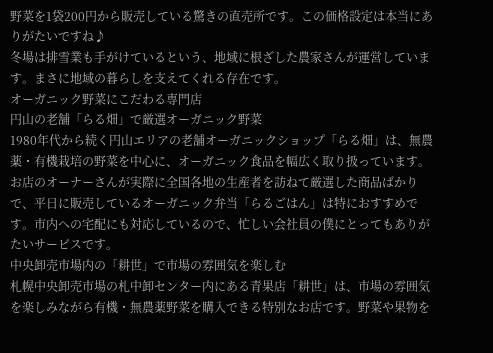野菜を1袋200円から販売している驚きの直売所です。この価格設定は本当にありがたいですね♪
冬場は排雪業も手がけているという、地域に根ざした農家さんが運営しています。まさに地域の暮らしを支えてくれる存在です。
オーガニック野菜にこだわる専門店
円山の老舗「らる畑」で厳選オーガニック野菜
1980年代から続く円山エリアの老舗オーガニックショップ「らる畑」は、無農薬・有機栽培の野菜を中心に、オーガニック食品を幅広く取り扱っています。
お店のオーナーさんが実際に全国各地の生産者を訪ねて厳選した商品ばかりで、平日に販売しているオーガニック弁当「らるごはん」は特におすすめです。市内への宅配にも対応しているので、忙しい会社員の僕にとってもありがたいサービスです。
中央卸売市場内の「耕世」で市場の雰囲気を楽しむ
札幌中央卸売市場の札中卸センター内にある青果店「耕世」は、市場の雰囲気を楽しみながら有機・無農薬野菜を購入できる特別なお店です。野菜や果物を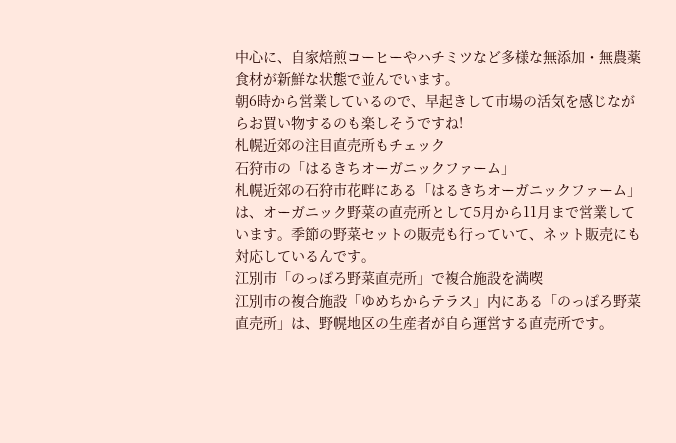中心に、自家焙煎コーヒーやハチミツなど多様な無添加・無農薬食材が新鮮な状態で並んでいます。
朝6時から営業しているので、早起きして市場の活気を感じながらお買い物するのも楽しそうですね!
札幌近郊の注目直売所もチェック
石狩市の「はるきちオーガニックファーム」
札幌近郊の石狩市花畔にある「はるきちオーガニックファーム」は、オーガニック野菜の直売所として5月から11月まで営業しています。季節の野菜セットの販売も行っていて、ネット販売にも対応しているんです。
江別市「のっぽろ野菜直売所」で複合施設を満喫
江別市の複合施設「ゆめちからテラス」内にある「のっぽろ野菜直売所」は、野幌地区の生産者が自ら運営する直売所です。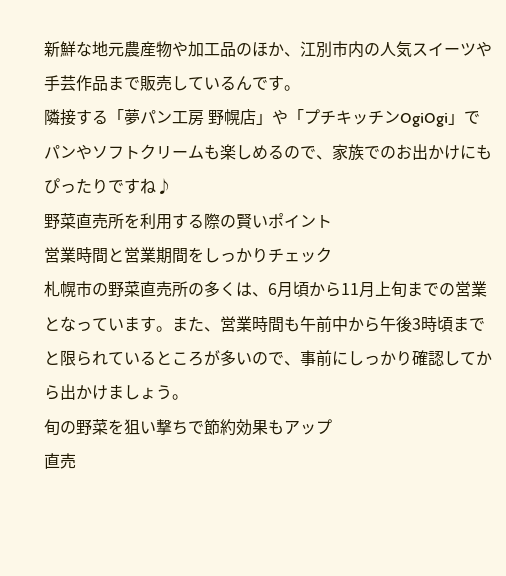新鮮な地元農産物や加工品のほか、江別市内の人気スイーツや手芸作品まで販売しているんです。
隣接する「夢パン工房 野幌店」や「プチキッチンOgiOgi」でパンやソフトクリームも楽しめるので、家族でのお出かけにもぴったりですね♪
野菜直売所を利用する際の賢いポイント
営業時間と営業期間をしっかりチェック
札幌市の野菜直売所の多くは、6月頃から11月上旬までの営業となっています。また、営業時間も午前中から午後3時頃までと限られているところが多いので、事前にしっかり確認してから出かけましょう。
旬の野菜を狙い撃ちで節約効果もアップ
直売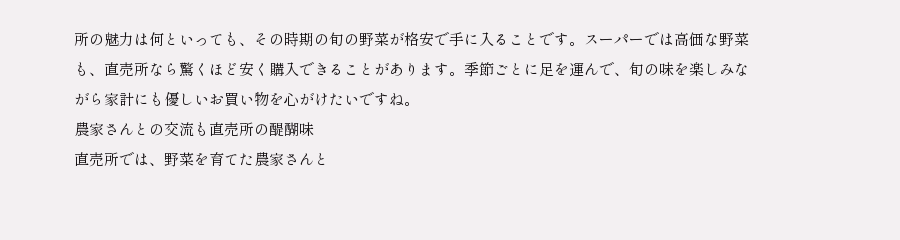所の魅力は何といっても、その時期の旬の野菜が格安で手に入ることです。スーパーでは高価な野菜も、直売所なら驚くほど安く購入できることがあります。季節ごとに足を運んで、旬の味を楽しみながら家計にも優しいお買い物を心がけたいですね。
農家さんとの交流も直売所の醍醐味
直売所では、野菜を育てた農家さんと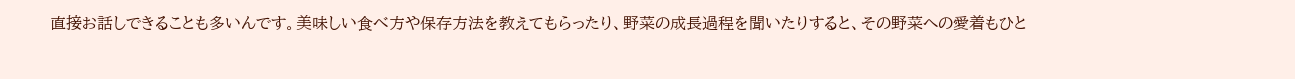直接お話しできることも多いんです。美味しい食べ方や保存方法を教えてもらったり、野菜の成長過程を聞いたりすると、その野菜への愛着もひと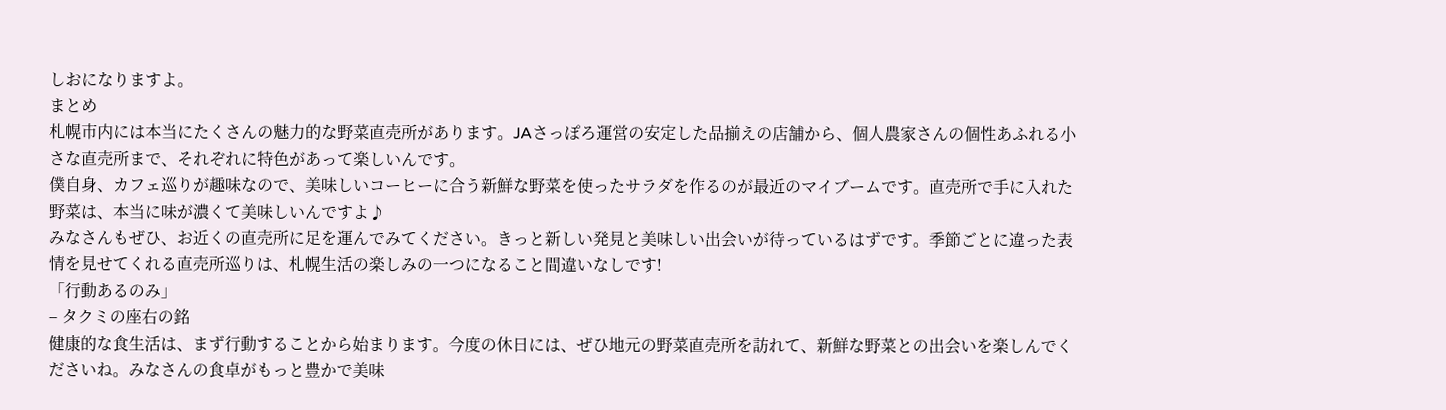しおになりますよ。
まとめ
札幌市内には本当にたくさんの魅力的な野菜直売所があります。JAさっぽろ運営の安定した品揃えの店舗から、個人農家さんの個性あふれる小さな直売所まで、それぞれに特色があって楽しいんです。
僕自身、カフェ巡りが趣味なので、美味しいコーヒーに合う新鮮な野菜を使ったサラダを作るのが最近のマイブームです。直売所で手に入れた野菜は、本当に味が濃くて美味しいんですよ♪
みなさんもぜひ、お近くの直売所に足を運んでみてください。きっと新しい発見と美味しい出会いが待っているはずです。季節ごとに違った表情を見せてくれる直売所巡りは、札幌生活の楽しみの一つになること間違いなしです!
「行動あるのみ」
– タクミの座右の銘
健康的な食生活は、まず行動することから始まります。今度の休日には、ぜひ地元の野菜直売所を訪れて、新鮮な野菜との出会いを楽しんでくださいね。みなさんの食卓がもっと豊かで美味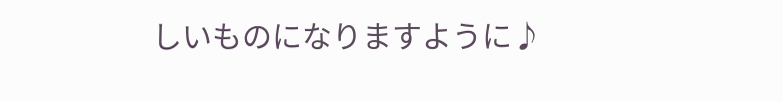しいものになりますように♪